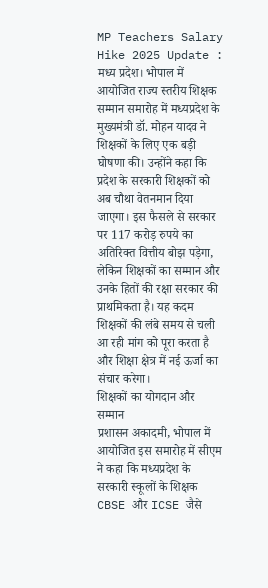MP Teachers Salary Hike 2025 Update : मध्य प्रदेश। भोपाल में आयोजित राज्य स्तरीय शिक्षक सम्मान समारोह में मध्यप्रदेश के मुख्यमंत्री डॉ. मोहन यादव ने शिक्षकों के लिए एक बड़ी घोषणा की। उन्होंने कहा कि प्रदेश के सरकारी शिक्षकों को अब चौथा वेतनमान दिया जाएगा। इस फैसले से सरकार पर 117 करोड़ रुपये का अतिरिक्त वित्तीय बोझ पड़ेगा, लेकिन शिक्षकों का सम्मान और उनके हितों की रक्षा सरकार की प्राथमिकता है। यह कदम शिक्षकों की लंबे समय से चली आ रही मांग को पूरा करता है और शिक्षा क्षेत्र में नई ऊर्जा का संचार करेगा।
शिक्षकों का योगदान और सम्मान
प्रशासन अकादमी, भोपाल में आयोजित इस समारोह में सीएम ने कहा कि मध्यप्रदेश के सरकारी स्कूलों के शिक्षक CBSE और ICSE जैसे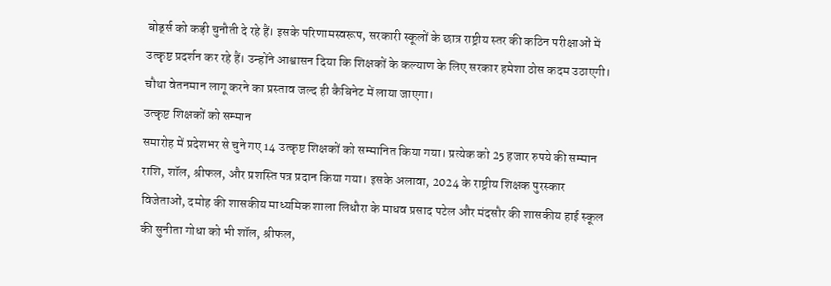बोर्ड्स को कड़ी चुनौती दे रहे हैं। इसके परिणामस्वरूप, सरकारी स्कूलों के छात्र राष्ट्रीय स्तर की कठिन परीक्षाओं में उत्कृष्ट प्रदर्शन कर रहे हैं। उन्होंने आश्वासन दिया कि शिक्षकों के कल्याण के लिए सरकार हमेशा ठोस कदम उठाएगी। चौथा वेतनमान लागू करने का प्रस्ताव जल्द ही कैबिनेट में लाया जाएगा।
उत्कृष्ट शिक्षकों को सम्मान
समारोह में प्रदेशभर से चुने गए 14 उत्कृष्ट शिक्षकों को सम्मानित किया गया। प्रत्येक को 25 हजार रुपये की सम्मान राशि, शॉल, श्रीफल, और प्रशस्ति पत्र प्रदान किया गया। इसके अलावा, 2024 के राष्ट्रीय शिक्षक पुरस्कार विजेताओं, दमोह की शासकीय माध्यमिक शाला लिधौरा के माधव प्रसाद पटेल और मंदसौर की शासकीय हाई स्कूल की सुनीता गोधा को भी शॉल, श्रीफल,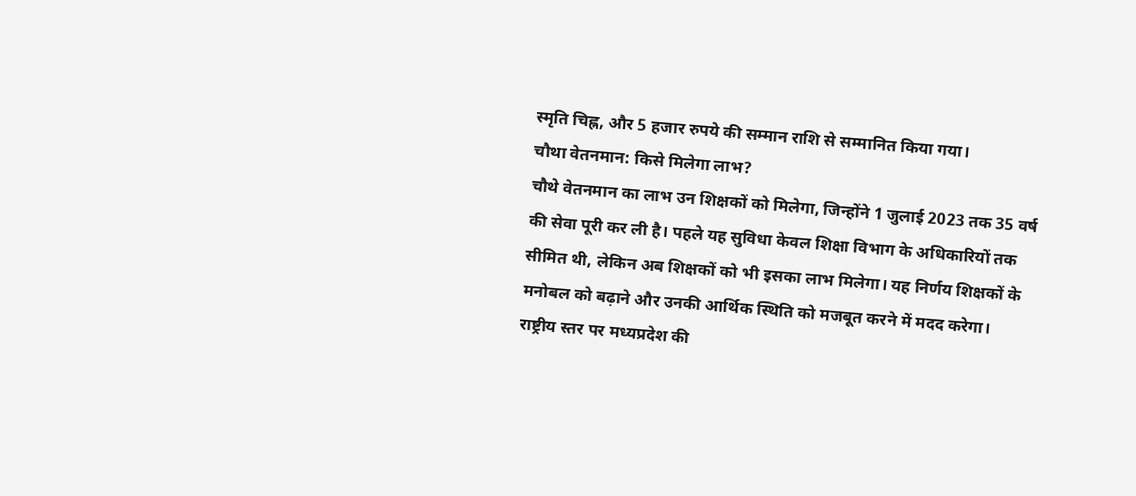स्मृति चिह्न, और 5 हजार रुपये की सम्मान राशि से सम्मानित किया गया।
चौथा वेतनमान: किसे मिलेगा लाभ?
चौथे वेतनमान का लाभ उन शिक्षकों को मिलेगा, जिन्होंने 1 जुलाई 2023 तक 35 वर्ष की सेवा पूरी कर ली है। पहले यह सुविधा केवल शिक्षा विभाग के अधिकारियों तक सीमित थी, लेकिन अब शिक्षकों को भी इसका लाभ मिलेगा। यह निर्णय शिक्षकों के मनोबल को बढ़ाने और उनकी आर्थिक स्थिति को मजबूत करने में मदद करेगा।
राष्ट्रीय स्तर पर मध्यप्रदेश की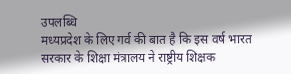उपलब्धि
मध्यप्रदेश के लिए गर्व की बात है कि इस वर्ष भारत सरकार के शिक्षा मंत्रालय ने राष्ट्रीय शिक्षक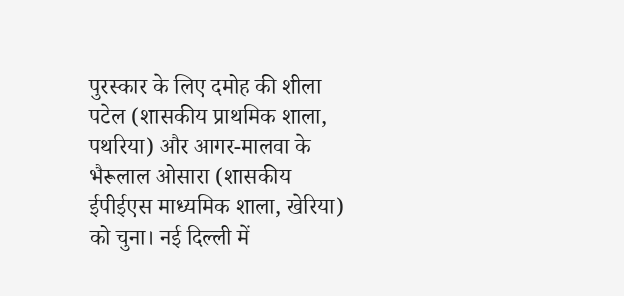पुरस्कार के लिए दमोह की शीला पटेल (शासकीय प्राथमिक शाला, पथरिया) और आगर-मालवा के भैरूलाल ओसारा (शासकीय ईपीईएस माध्यमिक शाला, खेरिया) को चुना। नई दिल्ली में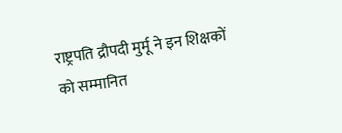राष्ट्रपति द्रौपदी मुर्मू ने इन शिक्षकों को सम्मानित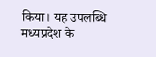किया। यह उपलब्धि मध्यप्रदेश के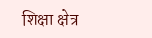शिक्षा क्षेत्र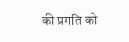की प्रगति को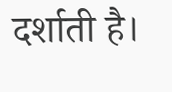दर्शाती है।